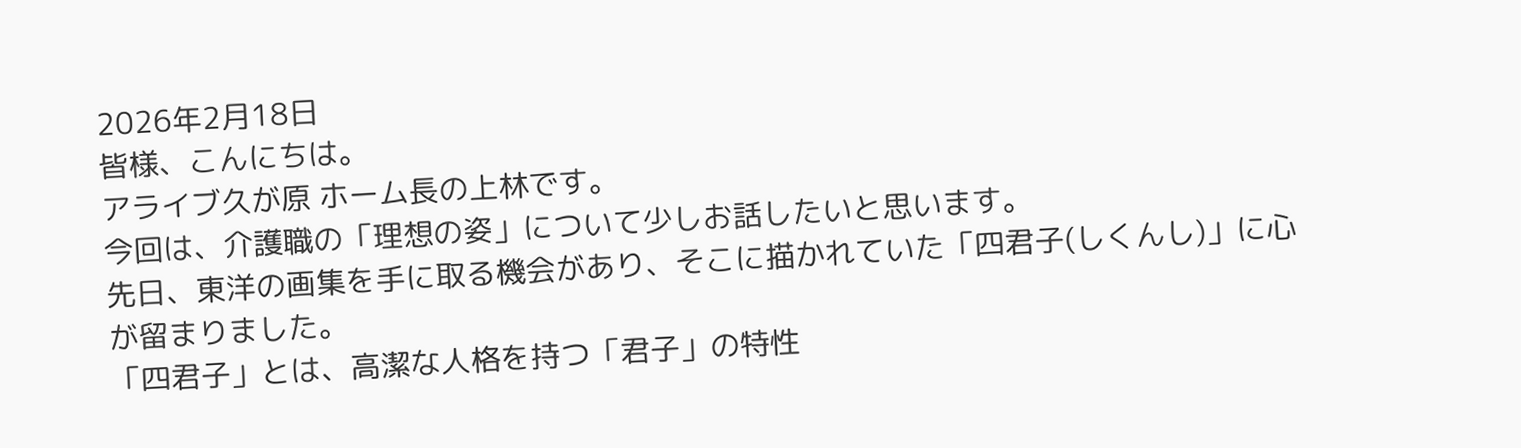2026年2月18日
皆様、こんにちは。
アライブ久が原 ホーム長の上林です。
今回は、介護職の「理想の姿」について少しお話したいと思います。
先日、東洋の画集を手に取る機会があり、そこに描かれていた「四君子(しくんし)」に心が留まりました。
「四君子」とは、高潔な人格を持つ「君子」の特性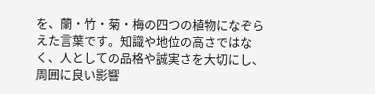を、蘭・竹・菊・梅の四つの植物になぞらえた言葉です。知識や地位の高さではなく、人としての品格や誠実さを大切にし、周囲に良い影響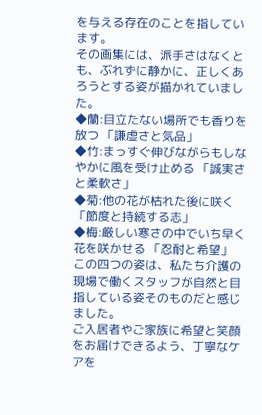を与える存在のことを指しています。
その画集には、派手さはなくとも、ぶれずに静かに、正しくあろうとする姿が描かれていました。
◆蘭:目立たない場所でも香りを放つ 「謙虚さと気品」
◆竹:まっすぐ伸びながらもしなやかに風を受け止める 「誠実さと柔軟さ」
◆菊:他の花が枯れた後に咲く 「節度と持続する志」
◆梅:厳しい寒さの中でいち早く花を咲かせる 「忍耐と希望」
この四つの姿は、私たち介護の現場で働くスタッフが自然と目指している姿そのものだと感じました。
ご入居者やご家族に希望と笑顔をお届けできるよう、丁寧なケアを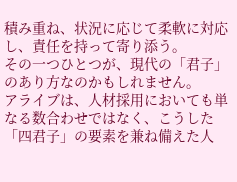積み重ね、状況に応じて柔軟に対応し、責任を持って寄り添う。
その一つひとつが、現代の「君子」のあり方なのかもしれません。
アライブは、人材採用においても単なる数合わせではなく、こうした「四君子」の要素を兼ね備えた人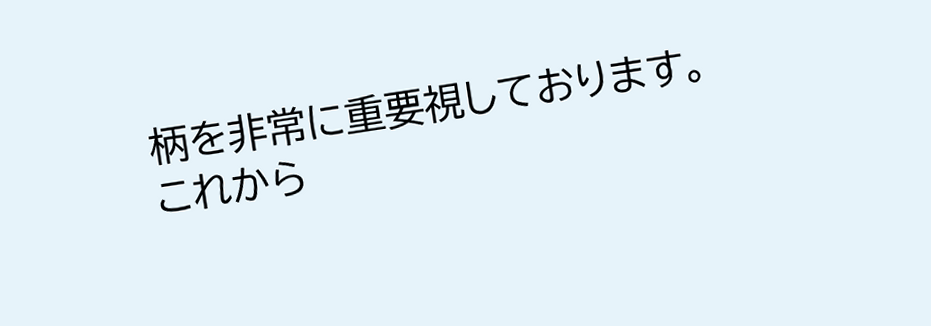柄を非常に重要視しております。
これから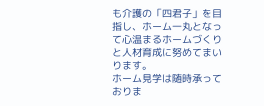も介護の「四君子」を目指し、ホーム一丸となって心温まるホームづくりと人材育成に努めてまいります。
ホーム見学は随時承っておりま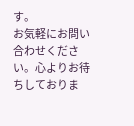す。
お気軽にお問い合わせください。心よりお待ちしておりま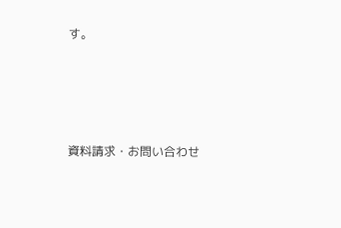す。




資料請求・お問い合わせ